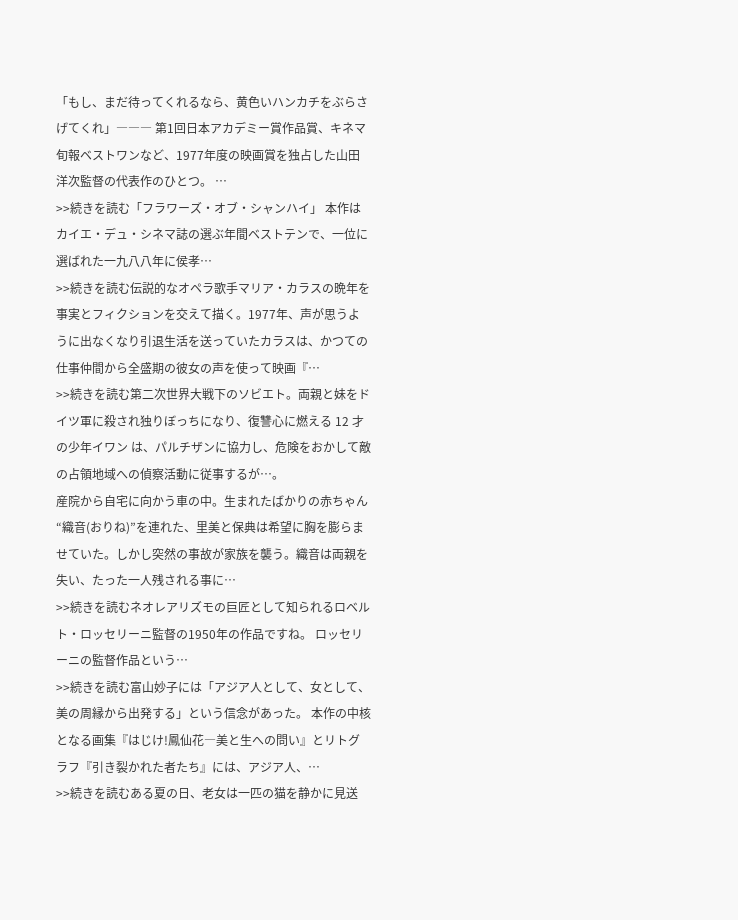「もし、まだ待ってくれるなら、黄色いハンカチをぶらさげてくれ」――― 第1回日本アカデミー賞作品賞、キネマ旬報ベストワンなど、1977年度の映画賞を独占した山田洋次監督の代表作のひとつ。 …
>>続きを読む「フラワーズ・オブ・シャンハイ」 本作はカイエ・デュ・シネマ誌の選ぶ年間ベストテンで、一位に選ばれた一九八八年に侯孝…
>>続きを読む伝説的なオペラ歌手マリア・カラスの晩年を事実とフィクションを交えて描く。1977年、声が思うように出なくなり引退生活を送っていたカラスは、かつての仕事仲間から全盛期の彼女の声を使って映画『…
>>続きを読む第二次世界大戦下のソビエト。両親と妹をドイツ軍に殺され独りぼっちになり、復讐心に燃える 12 才の少年イワン は、パルチザンに協力し、危険をおかして敵の占領地域への偵察活動に従事するが…。
産院から自宅に向かう車の中。生まれたばかりの赤ちゃん“織音(おりね)”を連れた、里美と保典は希望に胸を膨らませていた。しかし突然の事故が家族を襲う。織音は両親を失い、たった一人残される事に…
>>続きを読むネオレアリズモの巨匠として知られるロベルト・ロッセリーニ監督の1950年の作品ですね。 ロッセリーニの監督作品という…
>>続きを読む富山妙子には「アジア人として、女として、美の周縁から出発する」という信念があった。 本作の中核となる画集『はじけ!鳳仙花―美と生への問い』とリトグラフ『引き裂かれた者たち』には、アジア人、…
>>続きを読むある夏の日、老女は一匹の猫を静かに見送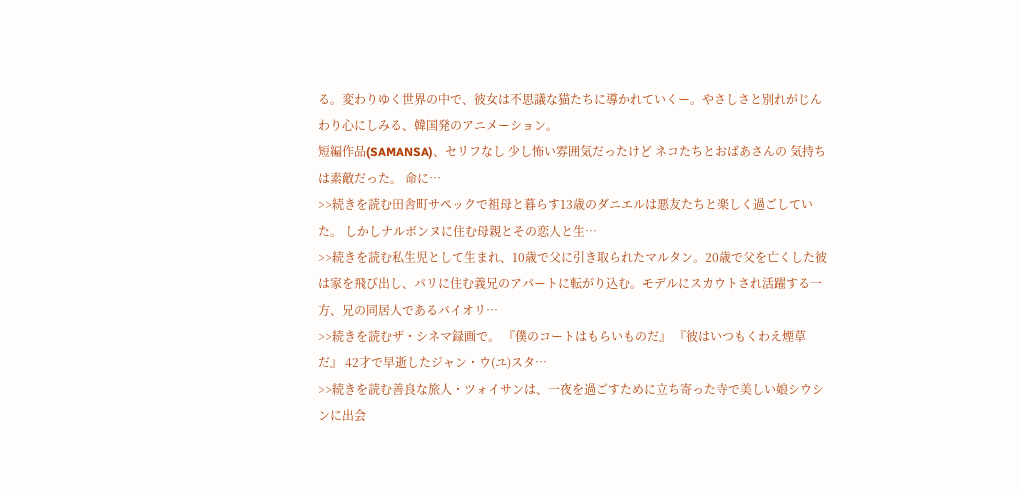る。変わりゆく世界の中で、彼女は不思議な猫たちに導かれていくー。やさしさと別れがじんわり心にしみる、韓国発のアニメーション。
短編作品(SAMANSA)、セリフなし 少し怖い雰囲気だったけど ネコたちとおばあさんの 気持ちは素敵だった。 命に…
>>続きを読む田舎町サペックで祖母と暮らす13歳のダニエルは悪友たちと楽しく過ごしていた。 しかしナルボンヌに住む母親とその恋人と生…
>>続きを読む私生児として生まれ、10歳で父に引き取られたマルタン。20歳で父を亡くした彼は家を飛び出し、パリに住む義兄のアパートに転がり込む。モデルにスカウトされ活躍する一方、兄の同居人であるバイオリ…
>>続きを読むザ・シネマ録画で。 『僕のコートはもらいものだ』 『彼はいつもくわえ煙草だ』 42才で早逝したジャン・ウ(ユ)スタ…
>>続きを読む善良な旅人・ツォイサンは、一夜を過ごすために立ち寄った寺で美しい娘シウシンに出会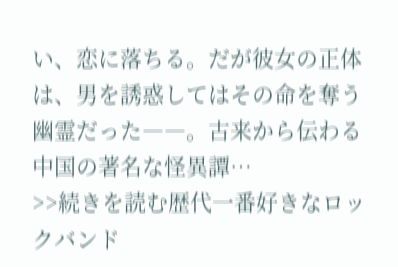い、恋に落ちる。だが彼女の正体は、男を誘惑してはその命を奪う幽霊だった――。古来から伝わる中国の著名な怪異譚…
>>続きを読む歴代一番好きなロックバンド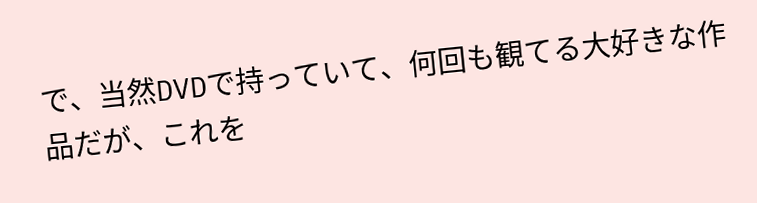で、当然DVDで持っていて、何回も観てる大好きな作品だが、これを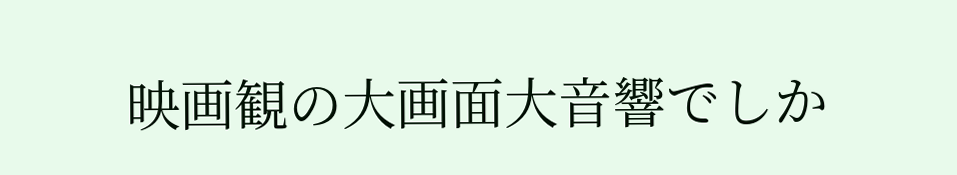映画観の大画面大音響でしか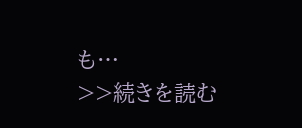も…
>>続きを読む